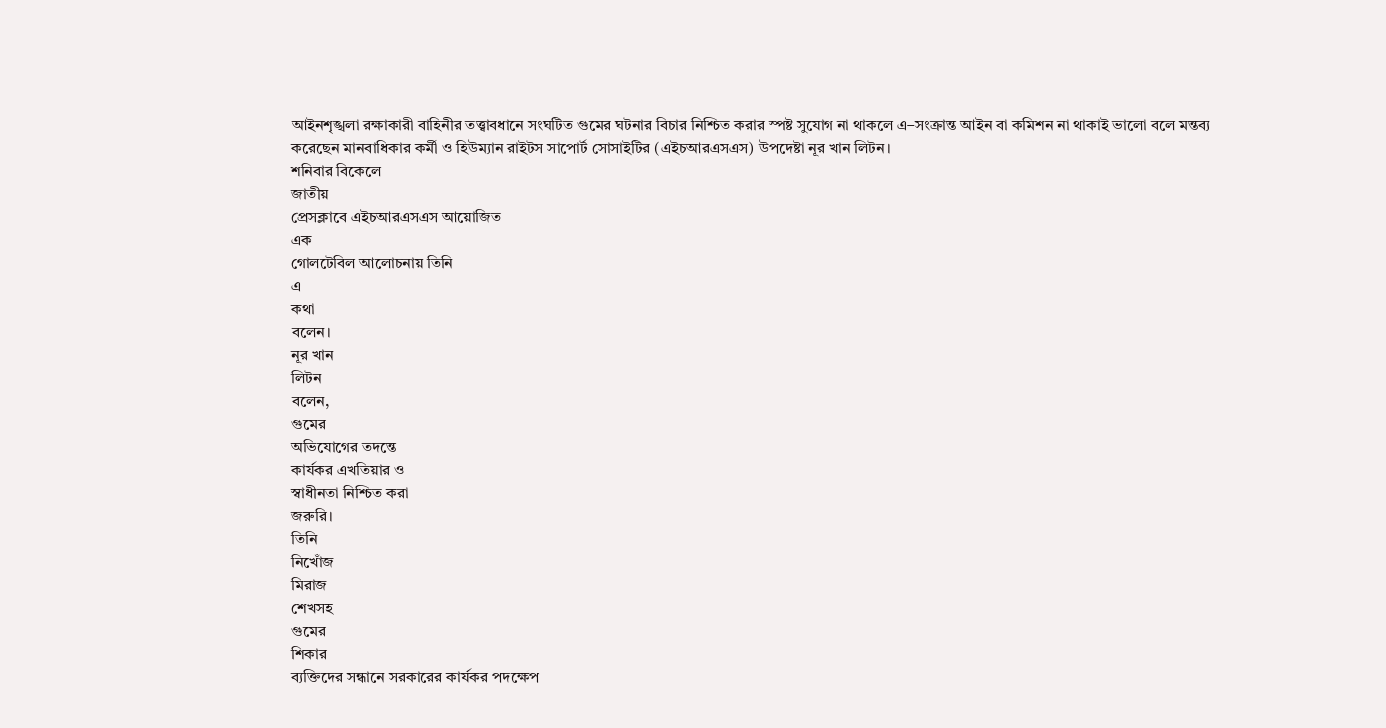আইনশৃঙ্খলা রক্ষাকারী বাহিনীর তত্ত্বাবধানে সংঘটিত গুমের ঘটনার বিচার নিশ্চিত করার স্পষ্ট সুযোগ না থাকলে এ–সংক্রান্ত আইন বা কমিশন না থাকাই ভালো বলে মন্তব্য করেছেন মানবাধিকার কর্মী ও হিউম্যান রাইটস সাপোর্ট সোসাইটির (এইচআরএসএস) উপদেষ্টা নূর খান লিটন।
শনিবার বিকেলে
জাতীয়
প্রেসক্লাবে এইচআরএসএস আয়োজিত
এক
গোলটেবিল আলোচনায় তিনি
এ
কথা
বলেন।
নূর খান
লিটন
বলেন,
গুমের
অভিযোগের তদন্তে
কার্যকর এখতিয়ার ও
স্বাধীনতা নিশ্চিত করা
জরুরি।
তিনি
নিখোঁজ
মিরাজ
শেখসহ
গুমের
শিকার
ব্যক্তিদের সন্ধানে সরকারের কার্যকর পদক্ষেপ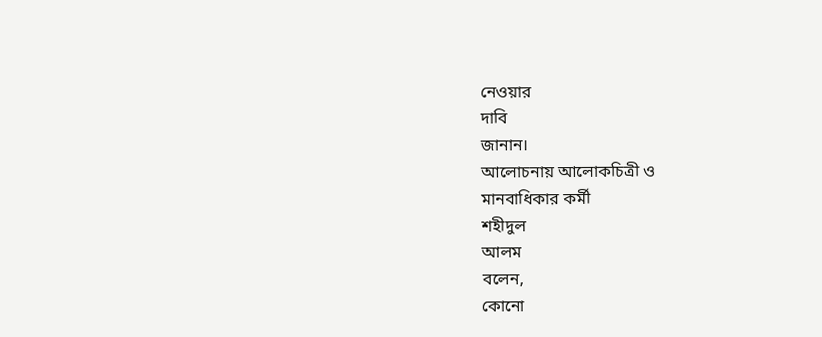নেওয়ার
দাবি
জানান।
আলোচনায় আলোকচিত্রী ও
মানবাধিকার কর্মী
শহীদুল
আলম
বলেন,
কোনো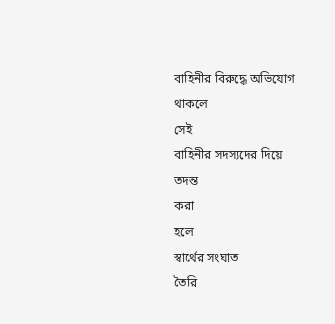বাহিনীর বিরুদ্ধে অভিযোগ
থাকলে
সেই
বাহিনীর সদস্যদের দিয়ে
তদন্ত
করা
হলে
স্বার্থের সংঘাত
তৈরি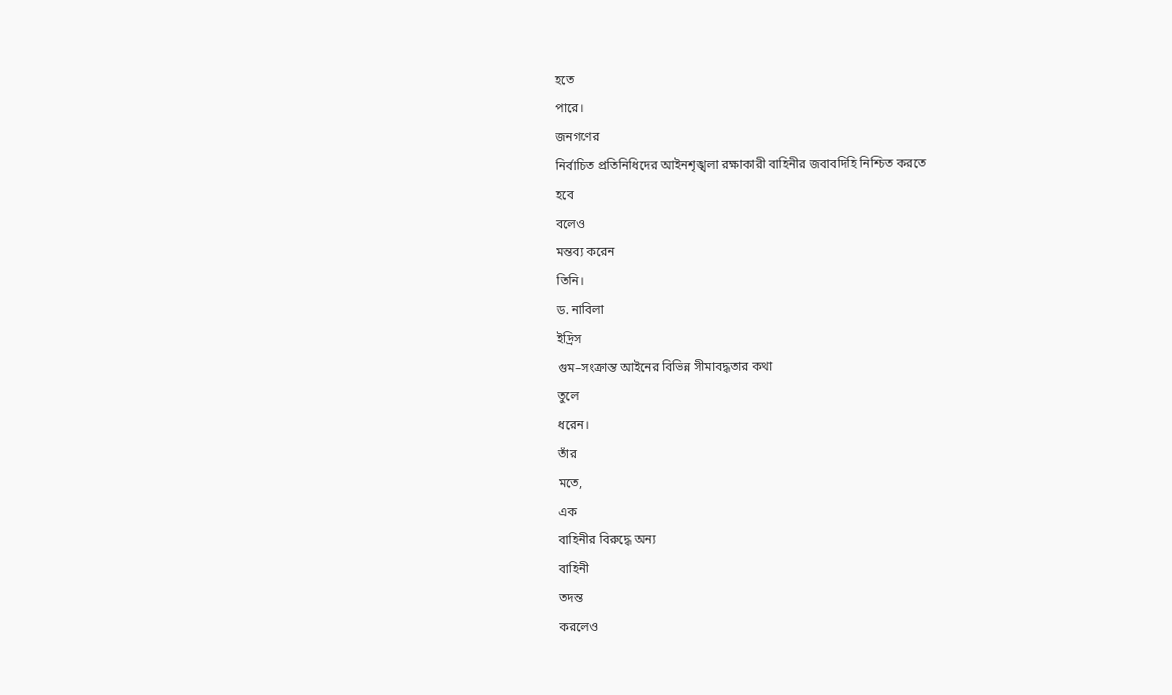হতে
পারে।
জনগণের
নির্বাচিত প্রতিনিধিদের আইনশৃঙ্খলা রক্ষাকারী বাহিনীর জবাবদিহি নিশ্চিত করতে
হবে
বলেও
মন্তব্য করেন
তিনি।
ড. নাবিলা
ইদ্রিস
গুম–সংক্রান্ত আইনের বিভিন্ন সীমাবদ্ধতার কথা
তুলে
ধরেন।
তাঁর
মতে,
এক
বাহিনীর বিরুদ্ধে অন্য
বাহিনী
তদন্ত
করলেও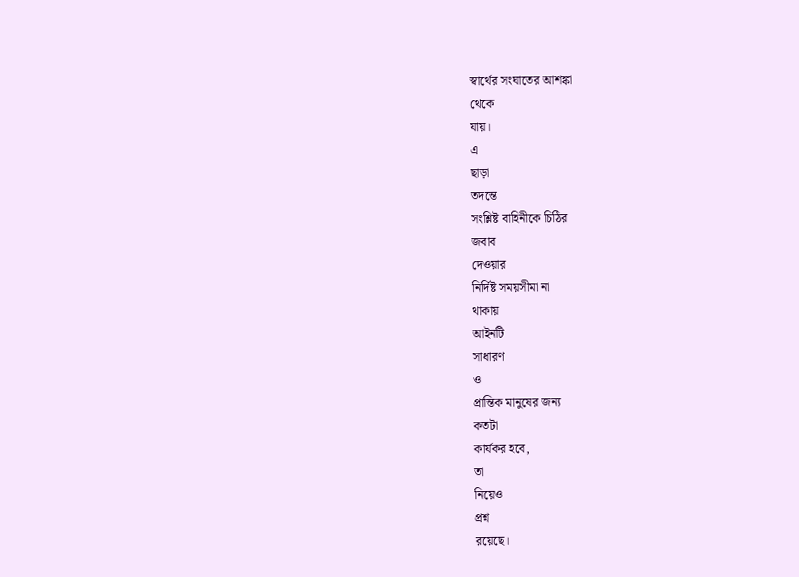স্বার্থের সংঘাতের আশঙ্কা
থেকে
যায়।
এ
ছাড়া
তদন্তে
সংশ্লিষ্ট বাহিনীকে চিঠির
জবাব
দেওয়ার
নির্দিষ্ট সময়সীমা না
থাকায়
আইনটি
সাধারণ
ও
প্রান্তিক মানুষের জন্য
কতটা
কার্যকর হবে,
তা
নিয়েও
প্রশ্ন
রয়েছে।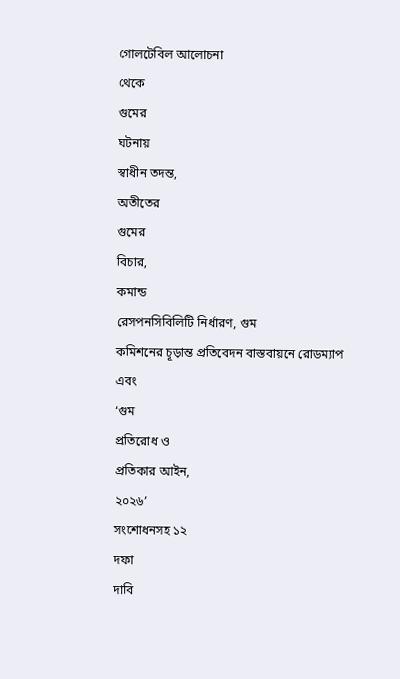গোলটেবিল আলোচনা
থেকে
গুমের
ঘটনায়
স্বাধীন তদন্ত,
অতীতের
গুমের
বিচার,
কমান্ড
রেসপনসিবিলিটি নির্ধারণ, গুম
কমিশনের চূড়ান্ত প্রতিবেদন বাস্তবায়নে রোডম্যাপ এবং
‘গুম
প্রতিরোধ ও
প্রতিকার আইন,
২০২৬’
সংশোধনসহ ১২
দফা
দাবি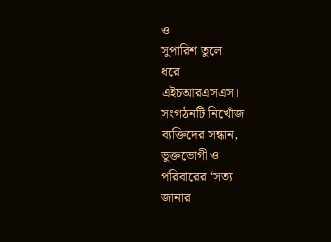ও
সুপারিশ তুলে
ধরে
এইচআরএসএস।
সংগঠনটি নিখোঁজ
ব্যক্তিদের সন্ধান,
ভুক্তভোগী ও
পরিবারের ‘সত্য
জানার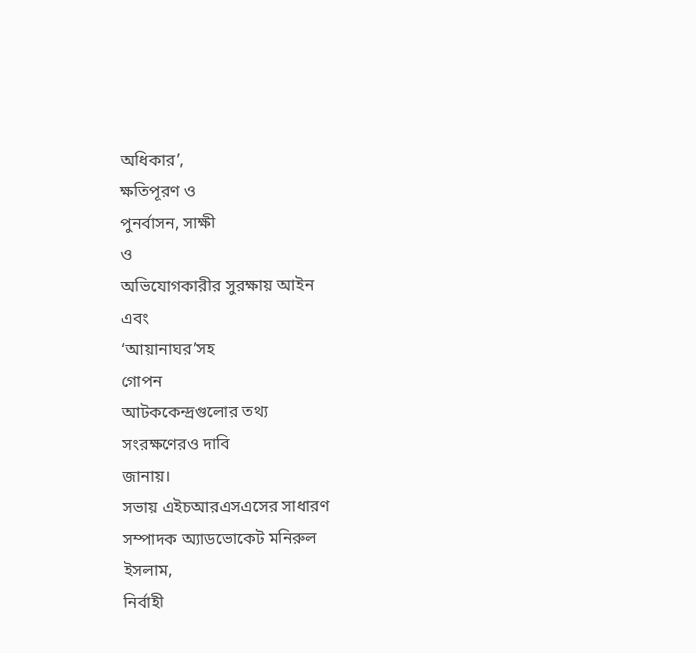অধিকার’,
ক্ষতিপূরণ ও
পুনর্বাসন, সাক্ষী
ও
অভিযোগকারীর সুরক্ষায় আইন
এবং
‘আয়ানাঘর’সহ
গোপন
আটককেন্দ্রগুলোর তথ্য
সংরক্ষণেরও দাবি
জানায়।
সভায় এইচআরএসএসের সাধারণ
সম্পাদক অ্যাডভোকেট মনিরুল
ইসলাম,
নির্বাহী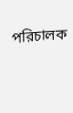পরিচালক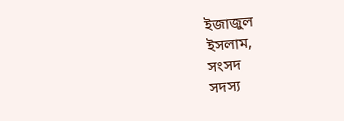ইজাজুল
ইসলাম,
সংসদ
সদস্য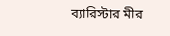ব্যারিস্টার মীর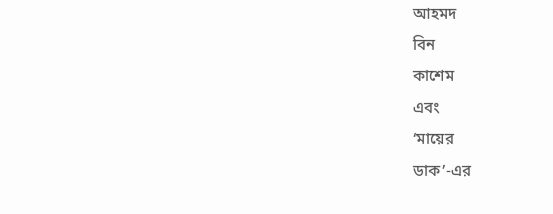আহমদ
বিন
কাশেম
এবং
‘মায়ের
ডাক’-এর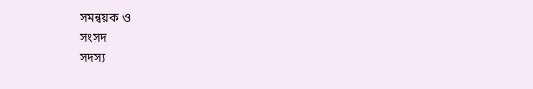সমন্বয়ক ও
সংসদ
সদস্য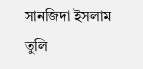সানজিদা ইসলাম
তুলি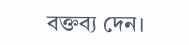বক্তব্য দেন।